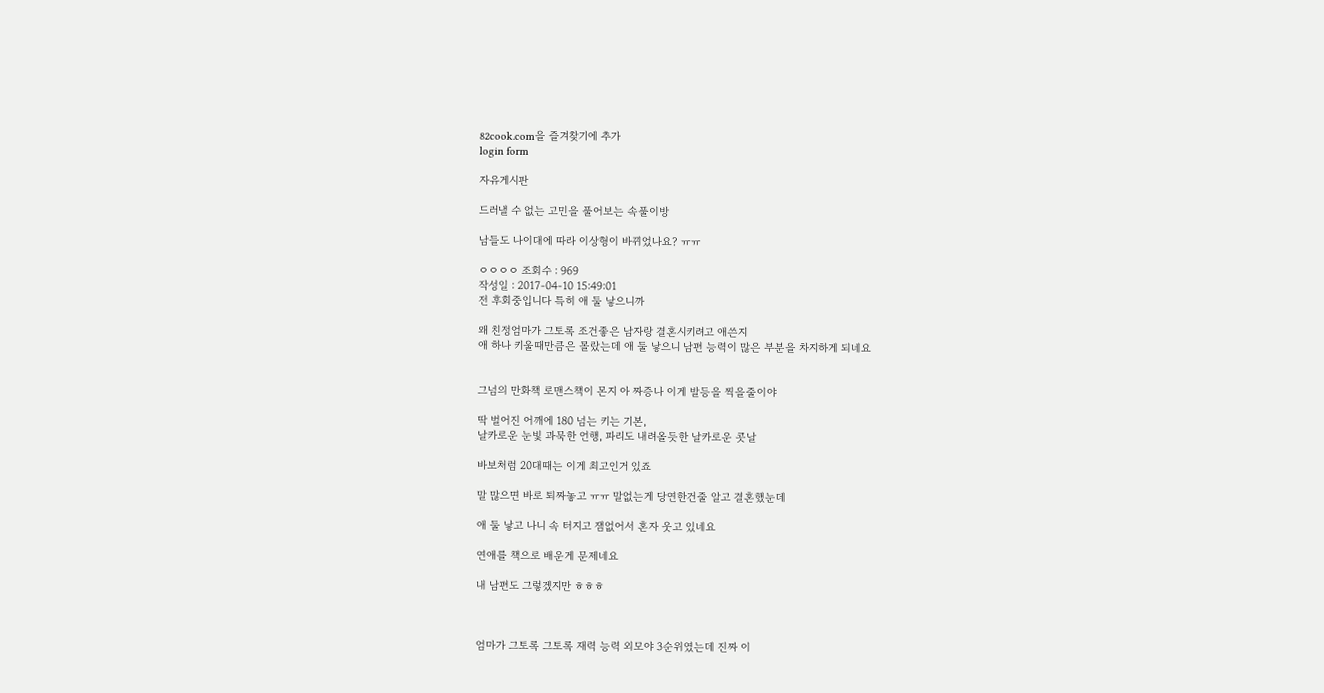82cook.com을 즐겨찾기에 추가
login form

자유게시판

드러낼 수 없는 고민을 풀어보는 속풀이방

남들도 나이대에 따라 이상형이 바뀌었나요? ㅠㅠ

ㅇㅇㅇㅇ 조회수 : 969
작성일 : 2017-04-10 15:49:01
전 후회중입니다 특히 애 둘 낳으니까

왜 친정엄마가 그토록 조건좋은 남자랑 결혼시키려고 애쓴지
애 하나 키울때만큼은 몰랐는데 애 둘 낳으니 남편 능력이 많은 부분을 차지하게 되네요


그넘의 만화책 로맨스책이 몬지 아 짜증나 이게 발등을 찍을줄이야

딱 벌어진 어깨에 180 넘는 키는 기본,
날카로운 눈빛 과묵한 언행, 파리도 내려올듯한 날카로운 콧날

바보처럼 20대때는 이게 최고인거 있죠

말 많으면 바로 퇴짜놓고 ㅠㅠ 말없는게 당연한건줄 알고 결혼했눈데

애 둘 낳고 나니 속 터지고 잼없어서 혼자 웃고 있네요

연애를 책으로 배운게 문제네요

내 남편도 그렇겠지만 ㅎㅎㅎ



엄마가 그토록 그토록 재력 능력 외모야 3순위였는데 진짜 이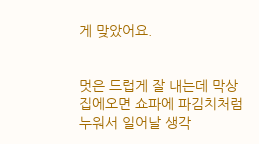게 맞았어요.


멋은 드럽게 잘 내는데 막상 집에오면 쇼파에 파김치처럼 누워서 일어날 생각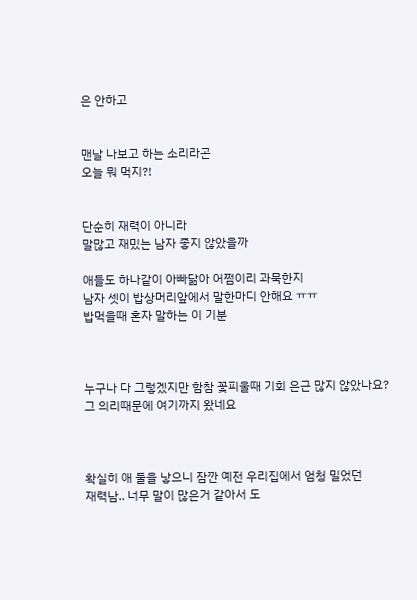은 안하고


맨날 나보고 하는 소리라곤
오늘 뭐 먹지?!


단순히 재력이 아니라
말많고 재밌는 남자 좋지 않았을까

애들도 하나같이 아빠닮아 어쩜이리 과묵한지
남자 셋이 밥상머리앞에서 말한마디 안해요 ㅠㅠ
밥먹을때 혼자 말하는 이 기분



누구나 다 그렇겠지만 함참 꽃피울때 기회 은근 많지 않았나요?
그 의리때문에 여기까지 왔네요



확실히 애 둘을 낳으니 잠깐 예전 우리집에서 엄청 밀었던
재력남.. 너무 말이 많은거 같아서 도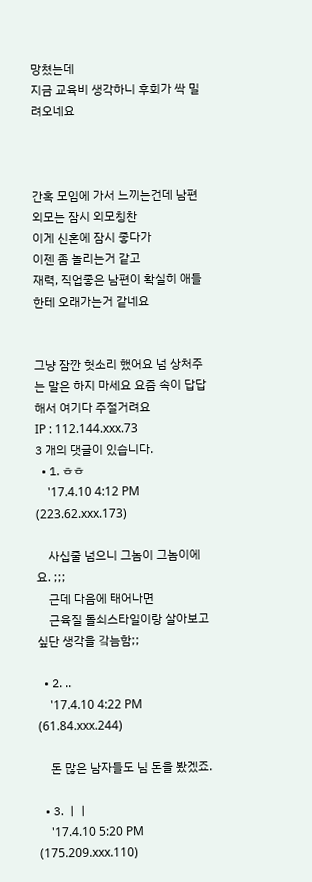망쳤는데
지금 교육비 생각하니 후회가 싹 밀려오네요



간혹 모임에 가서 느끼는건데 남편 외모는 잠시 외모칭찬
이게 신혼에 잠시 좋다가
이젠 좀 놀리는거 같고
재력, 직업좋은 남편이 확실히 애들한테 오래가는거 같네요


그냥 잠깐 헛소리 했어요 넘 상처주는 말은 하지 마세요 요즘 속이 답답해서 여기다 주절거려요
IP : 112.144.xxx.73
3 개의 댓글이 있습니다.
  • 1. ㅎㅎ
    '17.4.10 4:12 PM (223.62.xxx.173)

    사십줄 넘으니 그놈이 그놈이에요. ;;;
    근데 다음에 태어나면
    근육질 돌쇠스타일이랑 살아보고 싶단 생각을 갘늠함;;

  • 2. ..
    '17.4.10 4:22 PM (61.84.xxx.244)

    돈 많은 남자들도 님 돈을 봤겠죠.

  • 3. ㅣㅣ
    '17.4.10 5:20 PM (175.209.xxx.110)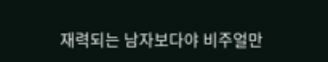재력되는 남자보다야 비주얼만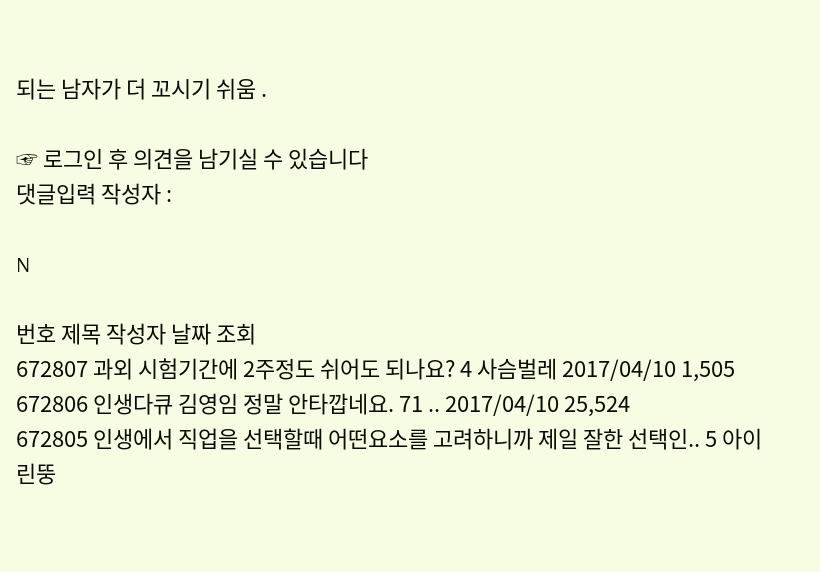되는 남자가 더 꼬시기 쉬움 .

☞ 로그인 후 의견을 남기실 수 있습니다
댓글입력 작성자 :

N

번호 제목 작성자 날짜 조회
672807 과외 시험기간에 2주정도 쉬어도 되나요? 4 사슴벌레 2017/04/10 1,505
672806 인생다큐 김영임 정말 안타깝네요. 71 .. 2017/04/10 25,524
672805 인생에서 직업을 선택할때 어떤요소를 고려하니까 제일 잘한 선택인.. 5 아이린뚱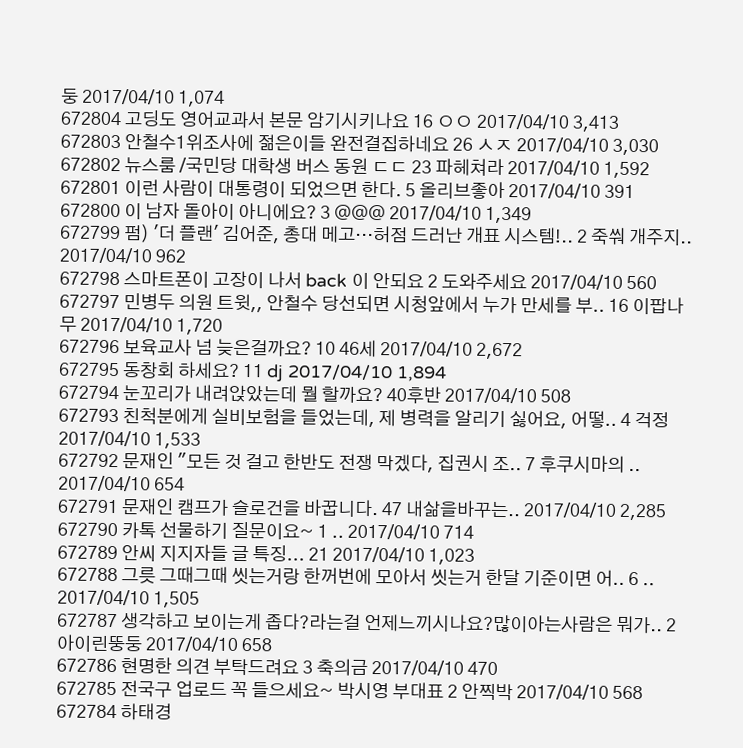둥 2017/04/10 1,074
672804 고딩도 영어교과서 본문 암기시키나요 16 ㅇㅇ 2017/04/10 3,413
672803 안철수1위조사에 젊은이들 완전결집하네요 26 ㅅㅈ 2017/04/10 3,030
672802 뉴스룸 /국민당 대학생 버스 동원 ㄷㄷ 23 파헤쳐라 2017/04/10 1,592
672801 이런 사람이 대통령이 되었으면 한다. 5 올리브좋아 2017/04/10 391
672800 이 남자 돌아이 아니에요? 3 @@@ 2017/04/10 1,349
672799 펌) '더 플랜' 김어준, 총대 메고…허점 드러난 개표 시스템!.. 2 죽쒀 개주지.. 2017/04/10 962
672798 스마트폰이 고장이 나서 back 이 안되요 2 도와주세요 2017/04/10 560
672797 민병두 의원 트윗,, 안철수 당선되면 시청앞에서 누가 만세를 부.. 16 이팝나무 2017/04/10 1,720
672796 보육교사 넘 늦은걸까요? 10 46세 2017/04/10 2,672
672795 동창회 하세요? 11 dj 2017/04/10 1,894
672794 눈꼬리가 내려앉았는데 뭘 할까요? 40후반 2017/04/10 508
672793 친척분에게 실비보험을 들었는데, 제 병력을 알리기 싫어요, 어떻.. 4 걱정 2017/04/10 1,533
672792 문재인 "모든 것 걸고 한반도 전쟁 막겠다, 집권시 조.. 7 후쿠시마의 .. 2017/04/10 654
672791 문재인 캠프가 슬로건을 바꿉니다. 47 내삶을바꾸는.. 2017/04/10 2,285
672790 카톡 선물하기 질문이요~ 1 .. 2017/04/10 714
672789 안씨 지지자들 글 특징... 21 2017/04/10 1,023
672788 그릇 그때그때 씻는거랑 한꺼번에 모아서 씻는거 한달 기준이면 어.. 6 .. 2017/04/10 1,505
672787 생각하고 보이는게 좁다?라는걸 언제느끼시나요?많이아는사람은 뭐가.. 2 아이린뚱둥 2017/04/10 658
672786 현명한 의견 부탁드려요 3 축의금 2017/04/10 470
672785 전국구 업로드 꼭 들으세요~ 박시영 부대표 2 안찍박 2017/04/10 568
672784 하태경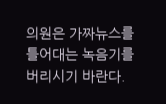의원은 가짜뉴스를 틀어대는 녹음기를 버리시기 바란다.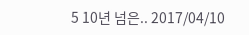5 10년 넘은.. 2017/04/10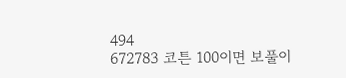494
672783 코튼 100이면 보풀이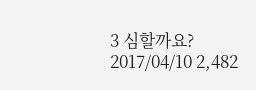3 심할까요? 2017/04/10 2,482